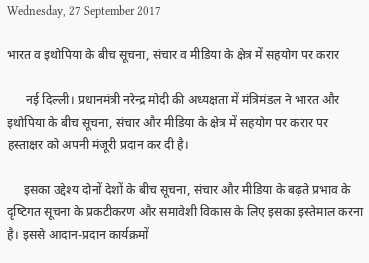Wednesday, 27 September 2017

भारत व इथोपिया के बीच सूचना, संचार व मीडिया के क्षेत्र में सहयोग पर करार

      नई दिल्ली। प्रधानमंत्री नरेन्‍द्र मोदी की अध्‍यक्षता में मंत्रिमंडल ने भारत और इथोपिया के बीच सूचना, संचार और मीडिया के क्षेत्र में सहयोग पर करार पर हस्‍ताक्षर को अपनी मंजूरी प्रदान कर दी है।

     इसका उद्देश्‍य दोनों देशों के बीच सूचना, संचार और मीडिया के बढ़ते प्रभाव के दृष्‍टिगत सूचना के प्रकटीकरण और समावेशी विकास के लिए इसका इस्‍तेमाल करना है। इससे आदान-प्रदान कार्यक्रमों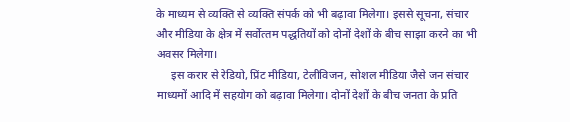के माध्‍यम से व्‍यक्ति से व्‍यक्ति संपर्क को भी बढ़ावा मिलेगा। इससे सूचना, संचार और मीडिया के क्षेत्र में सर्वोत्‍तम पद्धतियों को दोनों देशों के बीच साझा करने का भी अवसर मिलेगा।
     इस करार से रेडियो, प्रिंट मीडिया, टेलीविजन, सोशल मीडिया जैसे जन संचार माध्‍यमों आदि में सहयोग को बढ़ावा मिलेगा। दोनों देशों के बीच जनता के प्रति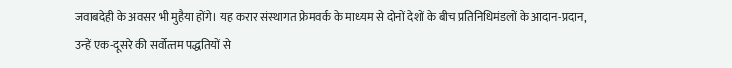जवाबदेही के अवसर भी मुहैया होंगे। यह करार संस्‍थागत फ्रेमवर्क के माध्‍यम से दोनों देशों के बीच प्रतिनिधिमंडलों के आदान-प्रदान, उन्‍हें एक-दूसरे की सर्वोत्‍तम पद्धतियों से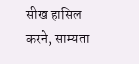सीख हासिल करने, साम्‍यता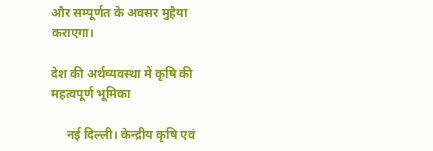और सम्‍पूर्णत के अवसर मुहैया कराएगा।

देश की अर्थव्यवस्था में कृषि की महत्वपूर्ण भूमिका

     नई दिल्ली। केन्द्रीय कृषि एवं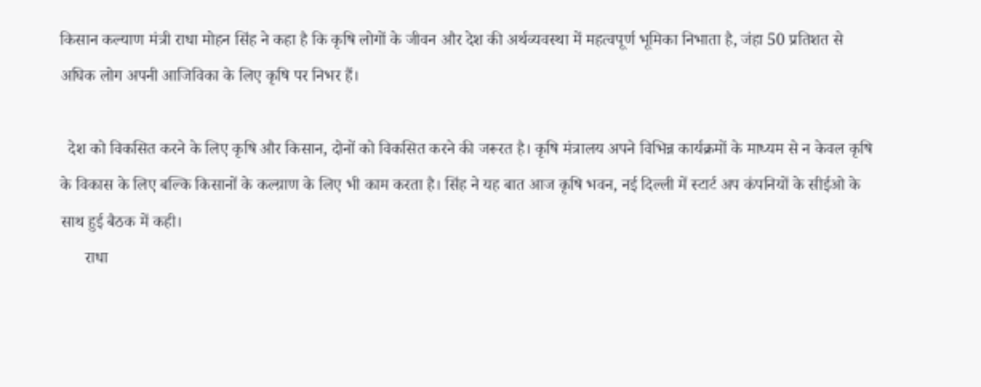किसान कल्याण मंत्री राधा मोहन सिंह ने कहा है कि कृषि लोगों के जीवन और देश की अर्थव्यवस्था में महत्वपूर्ण भूमिका निभाता है, जंहा 50 प्रतिशत से अघिक लोग अपनी आजिविका के लिए कृषि पर निभर हैं।

  देश को विकसित करने के लिए कृषि और किसान, दोनों को विकसित करने की जरूरत है। कृषि मंत्रालय अपने विभिन्न कार्यक्रमों के माध्यम से न केवल कृषि के विकास के लिए बल्कि किसानों के कल्य़ाण के लिए भी काम करता है। सिंह ने यह बात आज कृषि भवन, नई दिल्ली में स्टार्ट अप कंपनियों के सीईओ के साथ हुई बैठक में कही।
      राधा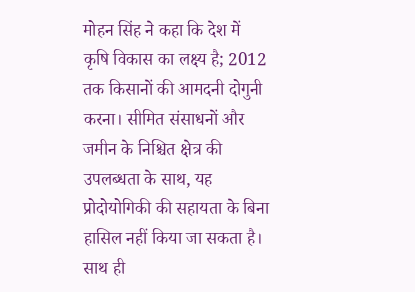मोहन सिंह ने कहा कि देश में कृषि विकास का लक्ष्य है; 2012 तक किसानों की आमदनी दोगुनी करना। सीमित संसाधनों और जमीन के निश्चित क्षेत्र की उपलब्धता के साथ, यह प्रोदोयोगिकी की सहायता के बिना हासिल नहीं किया जा सकता है। साथ ही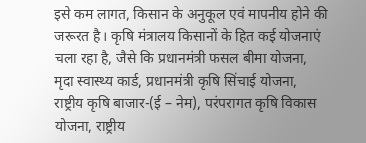इसे कम लागत, किसान के अनुकूल एवं मापनीय होने की जरूरत है। कृषि मंत्रालय किसानों के हित कई योजनाएं चला रहा है, जैसे कि प्रधानमंत्री फसल बीमा योजना, मृदा स्वास्थ्य कार्ड, प्रधानमंत्री कृषि सिंचाई योजना, राष्ट्रीय कृषि बाजार-(ई – नेम), परंपरागत कृषि विकास योजना, राष्ट्रीय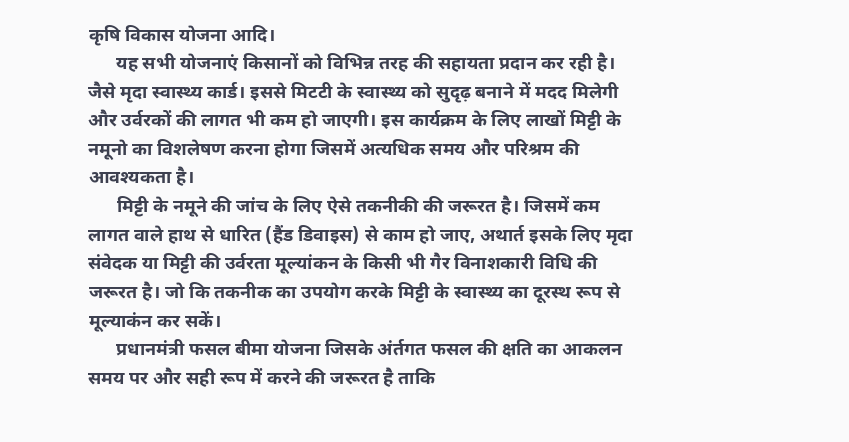कृषि विकास योजना आदि।
      यह सभी योजनाएं किसानों को विभिन्न तरह की सहायता प्रदान कर रही है। जैसे मृदा स्वास्थ्य कार्ड। इससे मिटटी के स्वास्थ्य को सुदृढ़ बनाने में मदद मिलेगी और उर्वरकों की लागत भी कम हो जाएगी। इस कार्यक्रम के लिए लाखों मिट्टी के नमूनो का विशलेषण करना होगा जिसमें अत्यधिक समय और परिश्रम की आवश्यकता है।
      मिट्टी के नमूने की जांच के लिए ऐसे तकनीकी की जरूरत है। जिसमें कम लागत वाले हाथ से धारित (हैंड डिवाइस) से काम हो जाए, अथार्त इसके लिए मृदा संवेदक या मिट्टी की उर्वरता मूल्यांकन के किसी भी गैर विनाशकारी विधि की जरूरत है। जो कि तकनीक का उपयोग करके मिट्टी के स्वास्थ्य का दूरस्थ रूप से मूल्याकंन कर सकें।
      प्रधानमंत्री फसल बीमा योजना जिसके अंर्तगत फसल की क्षति का आकलन समय पर और सही रूप में करने की जरूरत है ताकि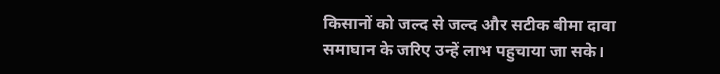किसानों को जल्द से जल्द और सटीक बीमा दावा समाघान के जरिए उन्हें लाभ पहुचाया जा सके।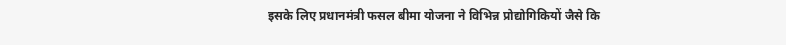इसके लिए प्रधानमंत्री फसल बीमा योजना ने विभिन्न प्रोद्योगिकियों जैसे कि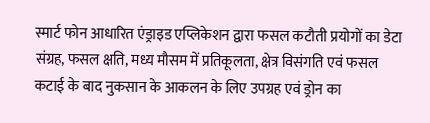स्मार्ट फोन आधारित एंड्राइड एप्लिकेशन द्वारा फसल कटौती प्रयोगों का डेटा संग्रह, फसल क्षति, मध्य मौसम में प्रतिकूलता, क्षेत्र विसंगति एवं फसल कटाई के बाद नुकसान के आकलन के लिए उपग्रह एवं ड्रोन का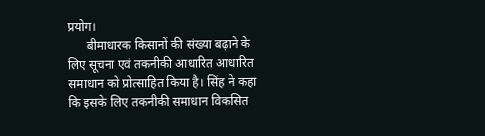प्रयोग।
      बीमाधारक किसानों की संख्या बढ़ाने के लिए सूचना एवं तकनीकी आधारित आधारित समाधान को प्रोत्साहित किया है। सिंह ने कहा कि इसके लिए तकनीकी समाधान विकसित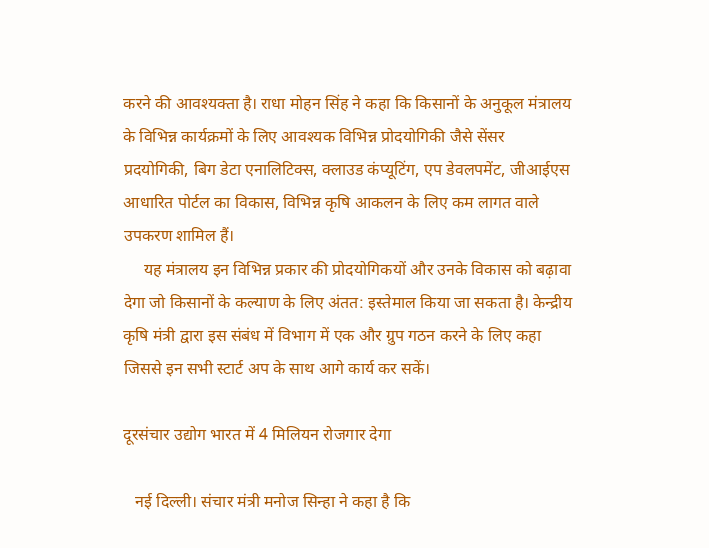करने की आवश्यक्ता है। राधा मोहन सिंह ने कहा कि किसानों के अनुकूल मंत्रालय के विभिन्न कार्यक्रमों के लिए आवश्यक विभिन्न प्रोदयोगिकी जैसे सेंसर प्रदयोगिकी, बिग डेटा एनालिटिक्स, क्लाउड कंप्यूटिंग, एप डेवलपमेंट, जीआईएस आधारित पोर्टल का विकास, विभिन्न कृषि आकलन के लिए कम लागत वाले उपकरण शामिल हैं।
     यह मंत्रालय इन विभिन्न प्रकार की प्रोदयोगिकयों और उनके विकास को बढ़ावा देगा जो किसानों के कल्याण के लिए अंतत: इस्तेमाल किया जा सकता है। केन्द्रीय कृषि मंत्री द्वारा इस संबंध में विभाग में एक और ग्रुप गठन करने के लिए कहा जिससे इन सभी स्टार्ट अप के साथ आगे कार्य कर सकें।

दूरसंचार उद्योग भारत में 4 मिलियन रोजगार देगा

   नई दिल्ली। संचार मंत्री मनोज सिन्हा ने कहा है कि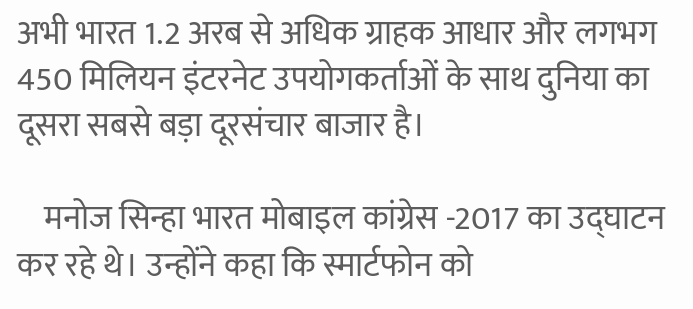अभी भारत 1.2 अरब से अधिक ग्राहक आधार और लगभग 450 मिलियन इंटरनेट उपयोगकर्ताओं के साथ दुनिया का दूसरा सबसे बड़ा दूरसंचार बाजार है।

    मनोज सिन्हा भारत मोबाइल कांग्रेस -2017 का उद्घाटन कर रहे थे। उन्होंने कहा कि स्मार्टफोन को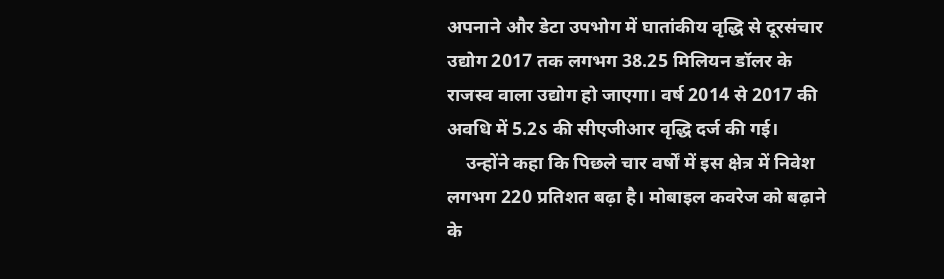अपनाने और डेटा उपभोग में घातांकीय वृद्धि से दूरसंचार उद्योग 2017 तक लगभग 38.25 मिलियन डॉलर के राजस्व वाला उद्योग हो जाएगा। वर्ष 2014 से 2017 की अवधि में 5.2ऽ की सीएजीआर वृद्धि दर्ज की गई।
    उन्होंने कहा कि पिछले चार वर्षों में इस क्षेत्र में निवेश लगभग 220 प्रतिशत बढ़ा है। मोबाइल कवरेज को बढ़ाने के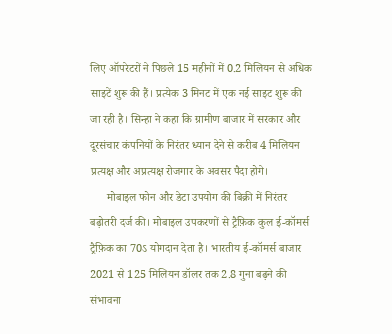लिए ऑपरेटरों ने पिछले 15 महीनों में 0.2 मिलियन से अधिक साइटें शुरू की हैं। प्रत्येक 3 मिनट में एक नई साइट शुरू की जा रही है। सिन्हा ने कहा कि ग्रामीण बाजार में सरकार और दूरसंचार कंपनियों के निरंतर ध्यान देने से करीब 4 मिलियन प्रत्यक्ष और अप्रत्यक्ष रोजगार के अवसर पैदा होगे।
      मोबाइल फोन और डेटा उपयोग की बिक्री में निरंतर बढ़ोतरी दर्ज की। मोबाइल उपकरणों से ट्रैफ़िक कुल ई-कॉमर्स ट्रैफ़िक का 70ऽ योगदान देता है। भारतीय ई-कॉमर्स बाजार 2021 से 125 मिलियन डॉलर तक 2.8 गुना बढ़ने की संभावना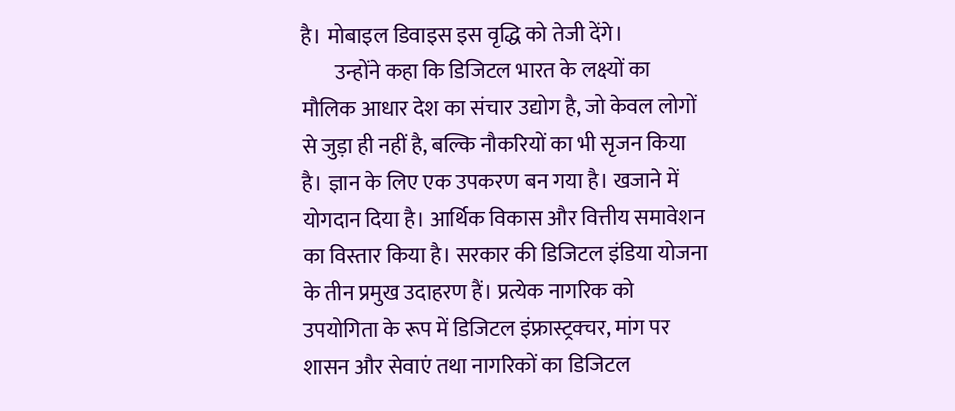है। मोबाइल डिवाइस इस वृद्धि को तेजी देंगे।
        उन्होंने कहा कि डिजिटल भारत के लक्ष्यों का मौलिक आधार देश का संचार उद्योग है, जो केवल लोगों से जुड़ा ही नहीं है, बल्कि नौकरियों का भी सृजन किया है। ज्ञान के लिए एक उपकरण बन गया है। खजाने में योगदान दिया है। आर्थिक विकास और वित्तीय समावेशन का विस्तार किया है। सरकार की डिजिटल इंडिया योजना के तीन प्रमुख उदाहरण हैं। प्रत्येक नागरिक को उपयोगिता के रूप में डिजिटल इंफ्रास्ट्रक्चर, मांग पर शासन और सेवाएं तथा नागरिकों का डिजिटल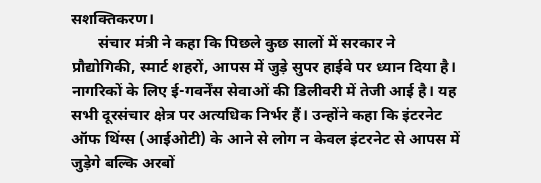सशक्तिकरण।
       संचार मंत्री ने कहा कि पिछले कुछ सालों में सरकार ने प्रौद्योगिकी, स्मार्ट शहरों, आपस में जुड़े सुपर हाईवे पर ध्यान दिया है। नागरिकों के लिए ई-गवर्नेंस सेवाओं की डिलीवरी में तेजी आई है। यह सभी दूरसंचार क्षेत्र पर अत्यधिक निर्भर हैं। उन्होंने कहा कि इंटरनेट ऑफ थिंग्स (आईओटी) के आने से लोग न केवल इंटरनेट से आपस में जुड़ेगे बल्कि अरबों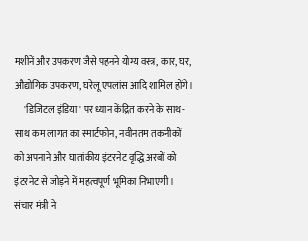मशीनें और उपकरण जैसे पहनने योग्य वस्त्र, कार, घर, औद्योगिक उपकरण, घरेलू एपलांस आदि शामिल होंगे।
     'डिजिटल इंडिया' पर ध्यान केंद्रित करने के साथ-साथ कम लागत का स्मार्टफोन, नवीनतम तकनीकों को अपनाने और घातांकीय इंटरनेट वृद्धि अरबों को इंटरनेट से जोड़ने में महत्वपूर्ण भूमिका निभाएगी। संचार मंत्री ने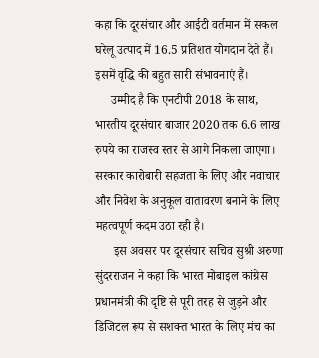कहा कि दूरसंचार और आईटी वर्तमान में सकल घरेलू उत्पाद में 16.5 प्रतिशत योगदान देते हैं। इसमें वृद्धि की बहुत सारी संभावनाएं हैं।
     उम्मीद है कि एनटीपी 2018 के साथ, भारतीय दूरसंचार बाजार 2020 तक 6.6 लाख रुपये का राजस्व स्तर से आगे निकला जाएगा। सरकार कारोबारी सहजता के लिए और नवाचार और निवेश के अनुकूल वातावरण बनाने के लिए महत्वपूर्ण कदम उठा रही है।
      इस अवसर पर दूरसंचार सचिव सुश्री अरुणा सुंदरराजन ने कहा कि भारत मोबाइल कांग्रेस प्रधानमंत्री की दृष्टि से पूरी तरह से जुड़ने और डिजिटल रूप से सशक्त भारत के लिए मंच का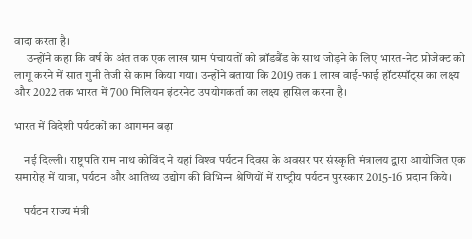वादा करता है।
     उन्होंने कहा कि वर्ष के अंत तक एक लाख ग्राम पंचायतों को ब्रॉडबैंड के साथ जोड़ने के लिए भारत-नेट प्रोजेक्ट को लागू करने में सात गुनी तेजी से काम किया गया। उन्होंने बताया कि 2019 तक 1 लाख वाई-फाई हॉटस्पॉट्स का लक्ष्य और 2022 तक भारत में 700 मिलियन इंटरनेट उपयोगकर्ता का लक्ष्य हासिल करना है।

भारत में विदेशी पर्यटकों का आगमन बढ़ा

    नई दिल्ली। राष्ट्रपति राम नाथ कोविंद ने यहां विश्‍व पर्यटन दिवस के अवसर पर संस्‍कृति मंत्रालय द्वारा आयोजित एक समारोह में यात्रा, पर्यटन और आतिथ्‍य उद्योग की विभिन्‍न श्रेणियों में राष्‍ट्रीय पर्यटन पुरस्‍कार 2015-16 प्रदान किये।

    पर्यटन राज्‍य मंत्री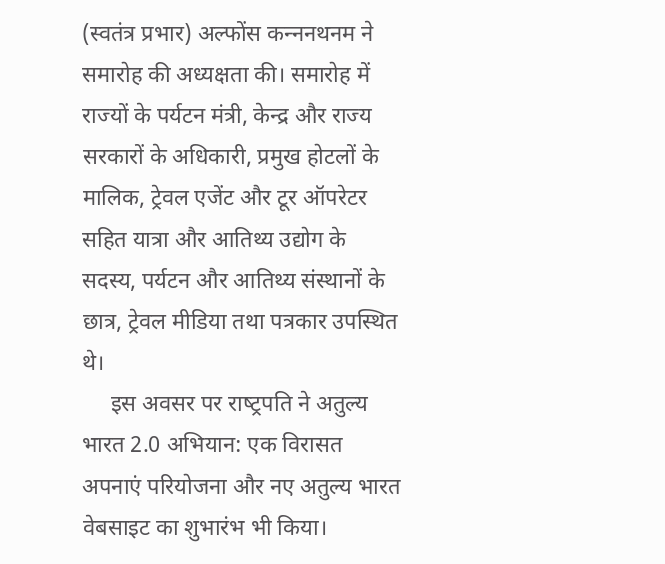(स्‍वतंत्र प्रभार) अल्‍फोंस कन्‍ननथनम ने समारोह की अध्‍यक्षता की। समारोह में राज्‍यों के पर्यटन मंत्री, केन्‍द्र और राज्‍य सरकारों के अधिकारी, प्रमुख होटलों के मालिक, ट्रेवल एजेंट और टूर ऑपरेटर सहित यात्रा और आतिथ्‍य उद्योग के सदस्‍य, पर्यटन और आतिथ्‍य संस्‍थानों के छात्र, ट्रेवल मीडिया तथा पत्रकार उपस्थित थे।
     इस अवसर पर राष्‍ट्रपति ने अतुल्‍य भारत 2.0 अभियान: एक विरासत अपनाएं परियोजना और नए अतुल्‍य भारत वेबसाइट का शुभारंभ भी किया।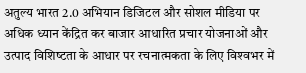अतुल्‍य भारत 2.0 अभियान डिजिटल और सोशल मीडिया पर अधिक ध्‍यान केंद्रित कर बाजार आधारित प्रचार योजनाओं और उत्‍पाद विशिष्‍टता के आधार पर रचनात्‍मकता के लिए विश्‍वभर में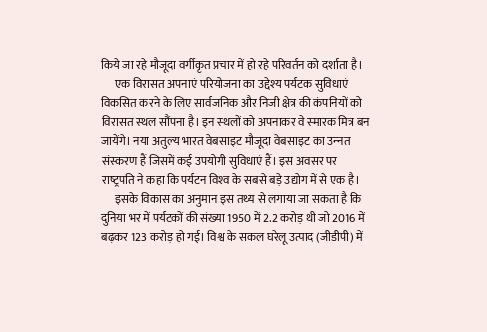किये जा रहे मौजूदा वर्गीकृत प्रचार में हो रहे परिवर्तन को दर्शाता है।
      एक विरासत अपनाएं परियोजना का उद्देश्‍य पर्यटक सुविधाएं विकसित करने के लिए सार्वजनिक और निजी क्षेत्र की कंपनियों को विरासत स्‍थल सौंपना है। इन स्‍थलों को अपनाकर वे स्‍मारक मित्र बन जायेंगे। नया अतुल्‍य भारत वेबसाइट मौजूदा वेबसाइट का उन्‍नत संस्‍करण हैं जिसमें कई उपयोगी सुविधाएं हैं। इस अवसर पर राष्‍ट्रपति ने कहा कि पर्यटन विश्‍व के सबसे बड़े उद्योग में से एक है।
      इसके विकास का अनुमान इस तथ्य से लगाया जा सकता है कि दुनिया भर में पर्यटकों की संख्या 1950 में 2.2 करोड़ थी जो 2016 में बढ़कर 123 करोड़ हो गई। विश्व के सकल घरेलू उत्पाद (जीडीपी) में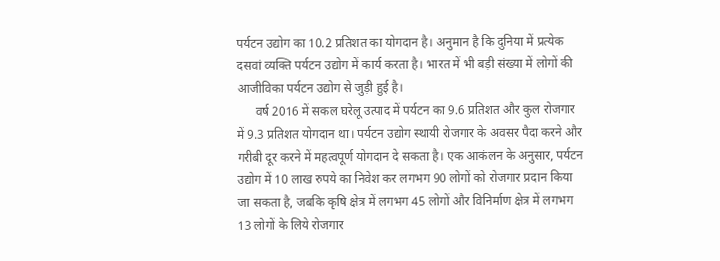पर्यटन उद्योग का 10.2 प्रतिशत का योगदान है। अनुमान है कि दुनिया में प्रत्‍येक दसवां व्यक्ति पर्यटन उद्योग में कार्य करता है। भारत में भी बड़ी संख्या में लोगों की आजीविका पर्यटन उद्योग से जुड़ी हुई है।
      वर्ष 2016 में सकल घरेलू उत्पाद में पर्यटन का 9.6 प्रतिशत और कुल रोजगार में 9.3 प्रतिशत योगदान था। पर्यटन उद्योग स्थायी रोजगार के अवसर पैदा करने और गरीबी दूर करने में महत्‍वपूर्ण योगदान दे सकता है। एक आकंलन के अनुसार, पर्यटन उद्योग में 10 लाख रुपये का निवेश कर लगभग 90 लोगों को रोजगार प्रदान किया जा सकता है, जबकि कृषि क्षेत्र में लगभग 45 लोगों और विनिर्माण क्षेत्र में लगभग 13 लोगों के लिये रोजगार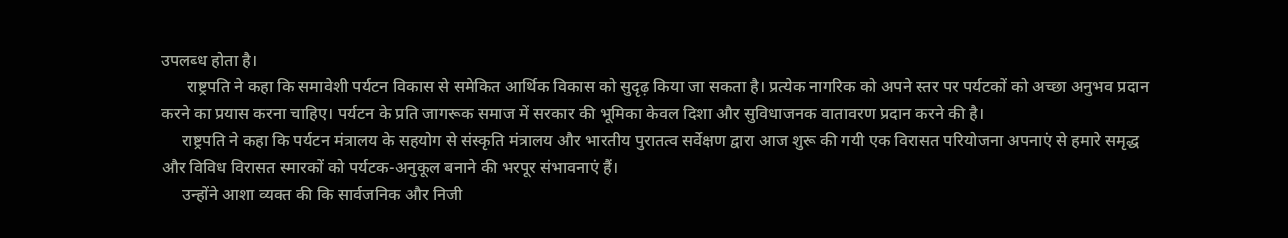उपलब्‍ध होता है।
      राष्ट्रपति ने कहा कि समावेशी पर्यटन विकास से समेकित आर्थिक विकास को सुदृढ़ किया जा सकता है। प्रत्येक नागरिक को अपने स्तर पर पर्यटकों को अच्छा अनुभव प्रदान करने का प्रयास करना चाहिए। पर्यटन के प्रति जागरूक समाज में सरकार की भूमिका केवल दिशा और सुविधाजनक वातावरण प्रदान करने की है।
     राष्ट्रपति ने कहा कि पर्यटन मंत्रालय के सहयोग से संस्कृति मंत्रालय और भारतीय पुरातत्व सर्वेक्षण द्वारा आज शुरू की गयी एक विरासत परियोजना अपनाएं से हमारे समृद्ध और विविध विरासत स्मारकों को पर्यटक-अनुकूल बनाने की भरपूर संभावनाएं हैं।
     उन्होंने आशा व्यक्त की कि सार्वजनिक और निजी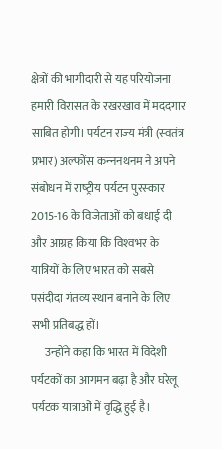क्षेत्रों की भागीदारी से यह परियोजना हमारी विरासत के रखरखाव में मददगार साबित होगी। पर्यटन राज्‍य मंत्री (स्‍वतंत्र प्रभार) अल्‍फोंस कन्‍ननथनम ने अपने संबोधन में राष्‍ट्रीय पर्यटन पुरस्‍कार 2015-16 के विजेताओं को बधाई दी और आग्रह किया कि विश्‍वभर के यात्रियों के लिए भारत को सबसे पसंदीदा गंतव्‍य स्‍थान बनाने के लिए सभी प्रतिबद्ध हों।
      उन्‍होंने कहा कि भारत में विदेशी पर्यटकों का आगमन बढ़ा है और घरेलू पर्यटक यात्राओं में वृद्धि हुई है।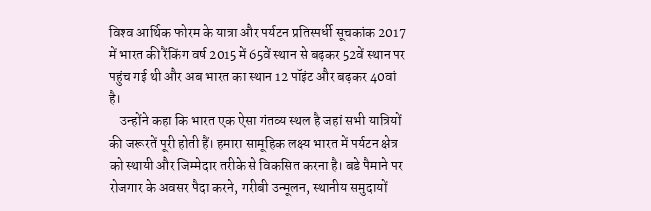विश्‍व आर्थिक फोरम के यात्रा और पर्यटन प्रतिस्‍पर्धी सूचकांक 2017 में भारत की रैंकिंग वर्ष 2015 में 65वें स्‍थान से बढ़कर 52वें स्‍थान पर पहुंच गई थी और अब भारत का स्‍थान 12 पॉइंट और बढ़कर 40वां है।
    उन्‍होंने कहा कि भारत एक ऐसा गंतव्‍य स्‍थल है जहां सभी यात्रियों की जरूरतें पूरी होती हैं। हमारा सामूहिक लक्ष्‍य भारत में पर्यटन क्षेत्र को स्‍थायी और जिम्‍मेदार तरीके से विकसित करना है। बडे पैमाने पर रोजगार के अवसर पैदा करने, गरीबी उन्‍मूलन, स्‍थानीय समुदायों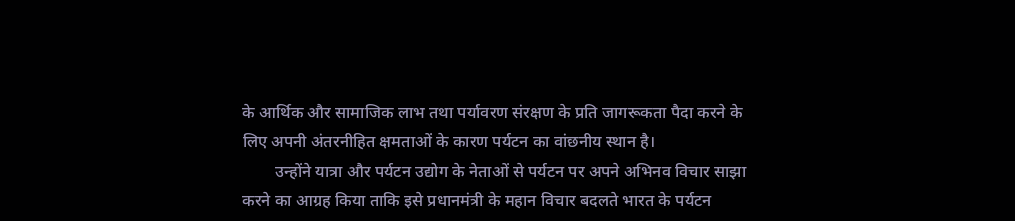के आर्थिक और सामाजिक लाभ तथा पर्यावरण संरक्षण के प्रति जागरूकता पैदा करने के लिए अपनी अंतरनीहित क्षमताओं के कारण पर्यटन का वांछनीय स्‍थान है।
        उन्‍होंने यात्रा और पर्यटन उद्योग के नेताओं से पर्यटन पर अपने अभिनव विचार साझा करने का आग्रह किया ताकि इसे प्रधानमंत्री के महान विचार बदलते भारत के पर्यटन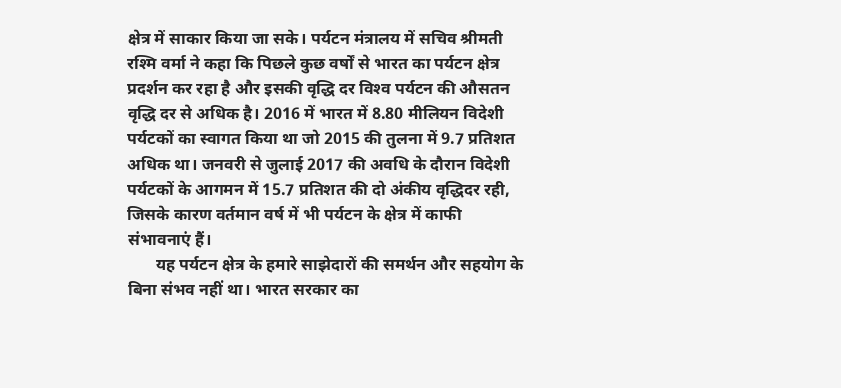क्षेत्र में साकार किया जा सके। पर्यटन मंत्रालय में सचिव श्रीमती रश्मि वर्मा ने कहा कि पिछले कुछ वर्षों से भारत का पर्यटन क्षेत्र प्रदर्शन कर रहा है और इसकी वृद्धि दर विश्‍व पर्यटन की औसतन वृद्धि दर से अधिक है। 2016 में भारत में 8.80 मीलियन विदेशी पर्यटकों का स्‍वागत किया था जो 2015 की तुलना में 9.7 प्रतिशत अधिक था। जनवरी से जुलाई 2017 की अवधि के दौरान विदेशी पर्यटकों के आगमन में 15.7 प्रतिशत की दो अंकीय वृद्धिदर रही, जिसके कारण वर्तमान वर्ष में भी पर्यटन के क्षेत्र में काफी संभावनाएं हैं।
       यह पर्यटन क्षेत्र के हमारे साझेदारों की समर्थन और सहयोग के बिना संभव नहीं था। भारत सरकार का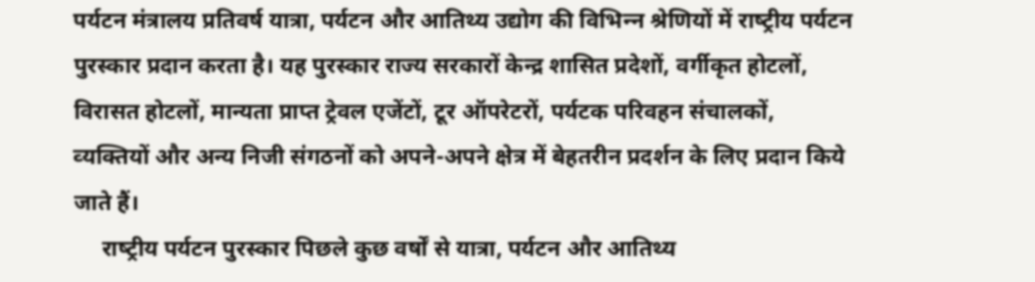पर्यटन मंत्रालय प्रतिवर्ष यात्रा, पर्यटन और आतिथ्‍य उद्योग की विभिन्‍न श्रेणियों में राष्‍ट्रीय पर्यटन पुरस्‍कार प्रदान करता है। यह पुरस्‍कार राज्‍य सरकारों केन्‍द्र शासित प्रदेशों, वर्गीकृत होटलों, विरासत होटलों, मान्‍यता प्राप्‍त ट्रेवल एजेंटों, टूर ऑपरेटरों, पर्यटक परिवहन संचालकों, व्‍यक्तियों और अन्‍य निजी संगठनों को अपने-अपने क्षेत्र में बेहतरीन प्रदर्शन के लिए प्रदान किये जाते हैं।
     राष्‍ट्रीय पर्यटन पुरस्‍कार पिछले कुछ वर्षों से यात्रा, पर्यटन और आतिथ्‍य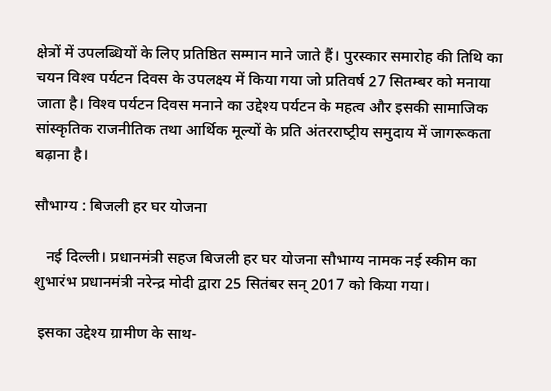क्षेत्रों में उपलब्धियों के लिए प्रतिष्ठित सम्‍मान माने जाते हैं। पुरस्‍कार समारोह की तिथि का चयन विश्‍व पर्यटन दिवस के उपलक्ष्‍य में किया गया जो प्रतिवर्ष 27 सितम्‍बर को मनाया जाता है। विश्‍व पर्यटन दिवस मनाने का उद्देश्‍य पर्यटन के महत्‍व और इसकी सामाजिक सांस्‍कृतिक राजनीतिक तथा आर्थिक मूल्‍यों के प्रति अंतरराष्‍ट्रीय समुदाय में जागरूकता बढ़ाना है।

सौभाग्य : बिजली हर घर योजना

   नई दिल्ली। प्रधानमंत्री सहज बिजली हर घर योजना सौभाग्य नामक नई स्कीम का शुभारंभ प्रधानमंत्री नरेन्द्र मोदी द्वारा 25 सितंबर सन् 2017 को किया गया।

 इसका उद्देश्य ग्रामीण के साथ-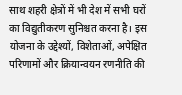साथ शहरी क्षेत्रों में भी देश में सभी घरों का विद्युतीकरण सुनिश्चत करना है। इस योजना के उद्देश्यों, विशेताओं, अपेक्षित परिणामों और क्रियान्वयन रणनीति की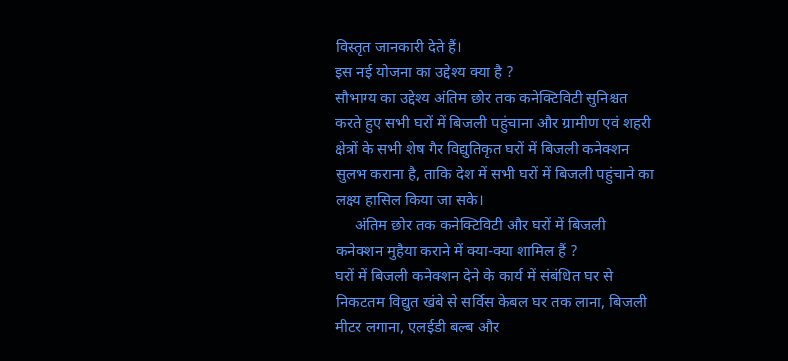विस्तृत जानकारी देते हैं।
इस नई योजना का उद्देश्य क्या है ?
सौभाग्य का उद्देश्य अंतिम छोर तक कनेक्टिविटी सुनिश्चत करते हुए सभी घरों में बिजली पहुंचाना और ग्रामीण एवं शहरी क्षेत्रों के सभी शेष गैर विद्युतिकृत घरों में बिजली कनेक्शन सुलभ कराना है, ताकि देश में सभी घरों में बिजली पहुंचाने का लक्ष्य हासिल किया जा सके।
     अंतिम छोर तक कनेक्टिविटी और घरों में बिजली कनेक्शन मुहैया कराने में क्या-क्या शामिल हैं ?
घरों में बिजली कनेक्शन देने के कार्य में संबंधित घर से निकटतम विद्युत खंबे से सर्विस केबल घर तक लाना, बिजली मीटर लगाना, एलईडी बल्ब और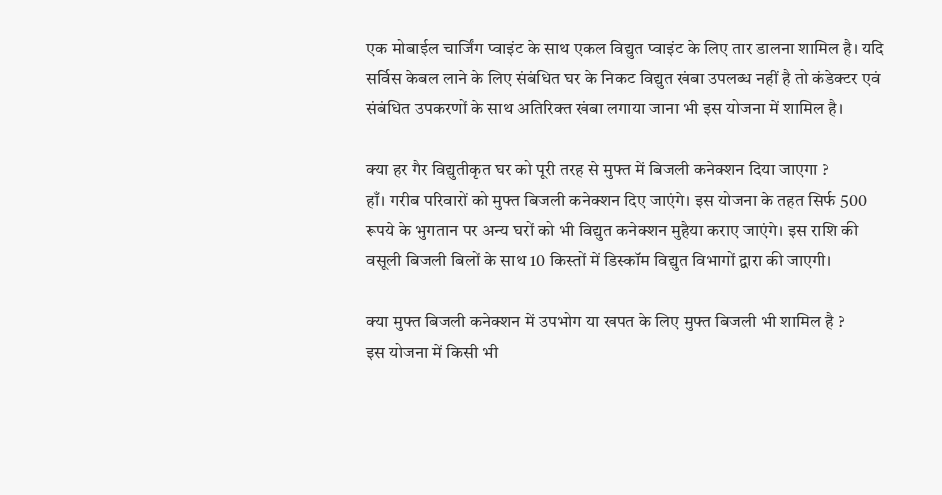एक मोबाईल चार्जिंग प्वाइंट के साथ एकल विद्युत प्वाइंट के लिए तार डालना शामिल है। यदि सर्विस केबल लाने के लिए संबंधित घर के निकट विद्युत खंबा उपलब्ध नहीं है तो कंडेक्टर एवं संबंधित उपकरणों के साथ अतिरिक्त खंबा लगाया जाना भी इस योजना में शामिल है।

क्या हर गैर विद्युतीकृत घर को पूरी तरह से मुफ्त में बिजली कनेक्शन दिया जाएगा ?
हाँ। गरीब परिवारों को मुफ्त बिजली कनेक्शन दिए जाएंगे। इस योजना के तहत सिर्फ 500 रूपये के भुगतान पर अन्य घरों को भी विद्युत कनेक्शन मुहैया कराए जाएंगे। इस राशि की वसूली बिजली बिलों के साथ 10 किस्तों में डिस्कॉम विद्युत विभागों द्वारा की जाएगी।

क्या मुफ्त बिजली कनेक्शन में उपभोग या खपत के लिए मुफ्त बिजली भी शामिल है ?
इस योजना में किसी भी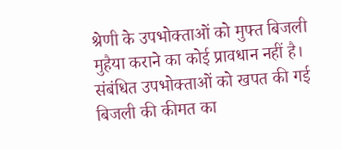श्रेणी के उपभोक्ताओं को मुफ्त बिजली मुहैया कराने का कोई प्रावधान नहीं है। संबंधित उपभोक्ताओं को खपत की गई बिजली की कीमत का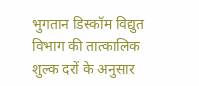भुगतान डिस्कॉम विद्युत विभाग की तात्कालिक शुल्क दरों के अनुसार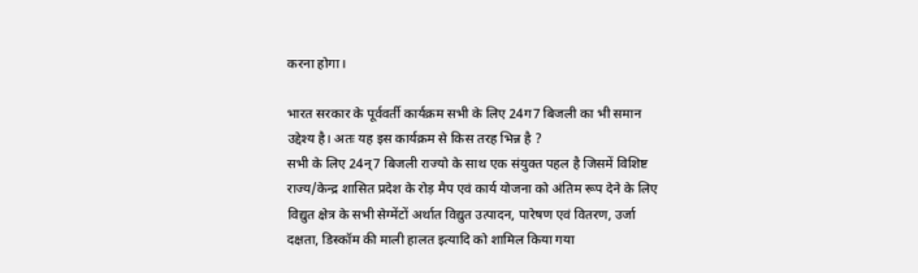करना होगा।

भारत सरकार के पूर्ववर्ती कार्यक्रम सभी के लिए 24ग7 बिजली का भी समान उद्देश्य है। अतः यह इस कार्यक्रम से किस तरह भिन्न है ?
सभी के लिए 24न्7 बिजली राज्यो के साथ एक संयुक्त पहल है जिसमें विशिष्ट राज्य/केन्द्र शासित प्रदेश के रोड़ मैप एवं कार्य योजना को अंतिम रूप देने के लिए विद्युत क्षेत्र के सभी सेग्मेंटों अर्थात विद्युत उत्पादन, पारेषण एवं वितरण, उर्जा दक्षता, डिस्कॉम की माली हालत इत्यादि को शामिल किया गया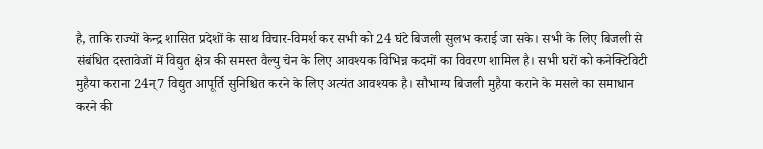है, ताकि राज्यों केन्द्र शासित प्रदेशों के साथ विचार-विमर्श कर सभी को 24 घंटे बिजली सुलभ कराई जा सके। सभी के लिए बिजली से संबंधित दस्तावेजों में विद्युत क्षेत्र की समस्त वैल्यु चेन के लिए आवश्यक विभिन्न कदमों का विवरण शामिल है। सभी घरों को कनेक्टिविटी मुहैया कराना 24न्7 विद्युत आपूर्ति सुनिश्चित करने के लिए अत्यंत आवश्यक है। सौभाग्य बिजली मुहैया कराने के मसले का समाधान करने की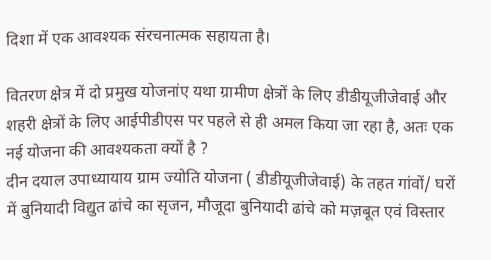दिशा में एक आवश्यक संरचनात्मक सहायता है।

वितरण क्षेत्र में दो प्रमुख योजनांए यथा ग्रामीण क्षेत्रों के लिए डीडीयूजीजेवाई और शहरी क्षेत्रों के लिए आईपीडीएस पर पहले से ही अमल किया जा रहा है, अतः एक नई योजना की आवश्यकता क्यों है ?
दीन दयाल उपाध्यायाय ग्राम ज्योति योजना ( डीडीयूजीजेवाई) के तहत गांवों/ घरों में बुनियादी विद्युत ढांचे का सृजन, मौजूदा बुनियादी ढांचे को मज़बूत एवं विस्तार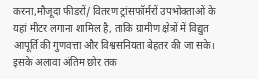करना,मौजूदा फीडरों/ वितरण ट्रांसफॉर्मरों उपभोक्ताओं के यहां मीटर लगाना शामिल है, ताकि ग्रामीण क्षेत्रों में विद्युत आपूर्ति की गुणवत्ता और विश्वसनियता बेहतर की जा सके। इसके अलावा अंतिम छोर तक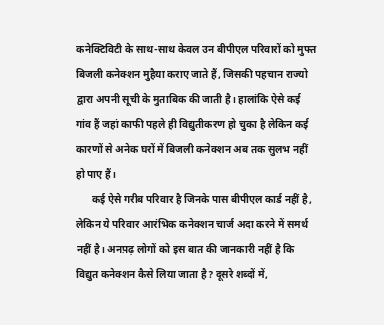कनेक्टिविटी के साथ-साथ केवल उन बीपीएल परिवारों को मुफ्त बिजली कनेक्शन मुहैया कराए जाते हैं, जिसकी पहचान राज्यो द्वारा अपनी सूची के मुताबिक की जाती है। हालांकि ऐसे कई गांव हैं जहां काफी पहले ही विद्युतीकरण हो चुका है लेकिन कई कारणों से अनेक घरों में बिजली कनेक्शन अब तक सुलभ नहीं हो पाए हैं।
      कई ऐसे गरीब परिवार है जिनके पास बीपीएल कार्ड नहीं है, लेकिन ये परिवार आरंभिक कनेक्शन चार्ज अदा करने में समर्थ नहीं है। अनप़ढ़ लोगों को इस बात की जानकारी नहीं है कि विद्युत कनेक्शन कैसे लिया जाता है? दूसरे शब्दों में,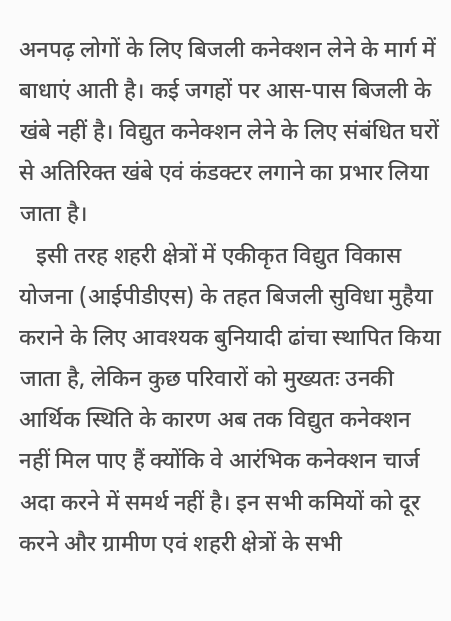अनपढ़ लोगों के लिए बिजली कनेक्शन लेने के मार्ग में बाधाएं आती है। कई जगहों पर आस-पास बिजली के खंबे नहीं है। विद्युत कनेक्शन लेने के लिए संबंधित घरों से अतिरिक्त खंबे एवं कंडक्टर लगाने का प्रभार लिया जाता है।
   इसी तरह शहरी क्षेत्रों में एकीकृत विद्युत विकास योजना (आईपीडीएस) के तहत बिजली सुविधा मुहैया कराने के लिए आवश्यक बुनियादी ढांचा स्थापित किया जाता है, लेकिन कुछ परिवारों को मुख्यतः उनकी आर्थिक स्थिति के कारण अब तक विद्युत कनेक्शन नहीं मिल पाए हैं क्योंकि वे आरंभिक कनेक्शन चार्ज अदा करने में समर्थ नहीं है। इन सभी कमियों को दूर करने और ग्रामीण एवं शहरी क्षेत्रों के सभी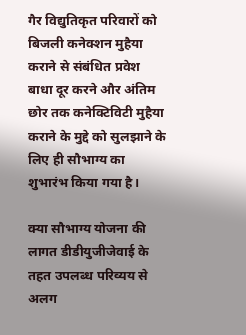गैर विद्युतिकृत परिवारों को बिजली कनेक्शन मुहैया कराने से संबंधित प्रवेश बाधा दूर करने और अंतिम छोर तक कनेक्टिविटी मुहैया कराने के मुद्दे को सुलझाने के लिए ही सौभाग्य का शुभारंभ किया गया है।

क्या सौभाग्य योजना की लागत डीडीयुजीजेवाई के तहत उपलब्ध परिव्यय से अलग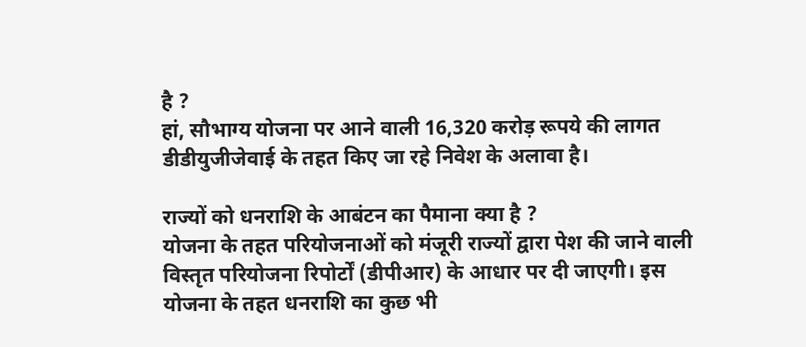है ?
हां, सौभाग्य योजना पर आने वाली 16,320 करोड़ रूपये की लागत डीडीयुजीजेवाई के तहत किए जा रहे निवेश के अलावा है।

राज्यों को धनराशि के आबंटन का पैमाना क्या है ?
योजना के तहत परियोजनाओं को मंजूरी राज्यों द्वारा पेश की जाने वाली विस्तृत परियोजना रिपोर्टों (डीपीआर) के आधार पर दी जाएगी। इस योजना के तहत धनराशि का कुछ भी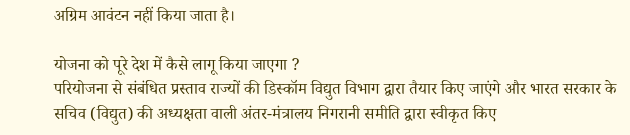अग्रिम आवंटन नहीं किया जाता है।

योजना को पूरे देश में कैसे लागू किया जाएगा ?
परियोजना से संबंधित प्रस्ताव राज्यों की डिस्कॉम विद्युत विभाग द्वारा तैयार किए जाएंगे और भारत सरकार के सचिव (विद्युत) की अध्यक्षता वाली अंतर-मंत्रालय निगरानी समीति द्वारा स्वीकृत किए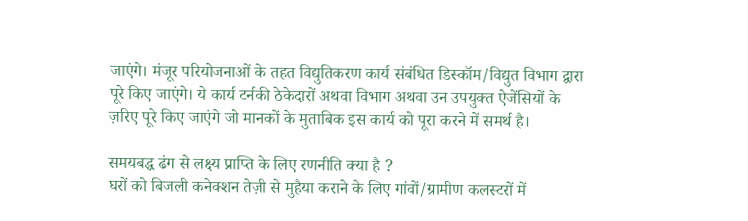जाएंगे। मंजूर परियोजनाओं के तहत विद्युतिकरण कार्य संबंधित डिस्कॉम/विद्युत विभाग द्वारा पूरे किए जाएंगे। ये कार्य टर्नकी ठेकेदारों अथवा विभाग अथवा उन उपयुक्त ऐजेंसियों के ज़रिए पूरे किए जाएंगे जो मानकों के मुताबिक इस कार्य को पूरा करने में समर्थ है।

समयबद्ध ढंग से लक्ष्य प्राप्ति के लिए रणनीति क्या है ?
घरों को बिजली कनेक्शन तेज़ी से मुहैया कराने के लिए गांवों/ग्रामीण कलस्टरों में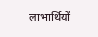लाभार्थियों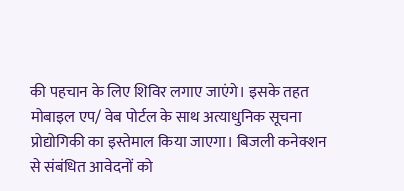की पहचान के लिए शिविर लगाए जाएंगे। इसके तहत मोबाइल एप/ वेब पोर्टल के साथ अत्याधुनिक सूचना प्रोद्योगिकी का इस्तेमाल किया जाएगा। बिजली कनेक्शन से संबंधित आवेदनों को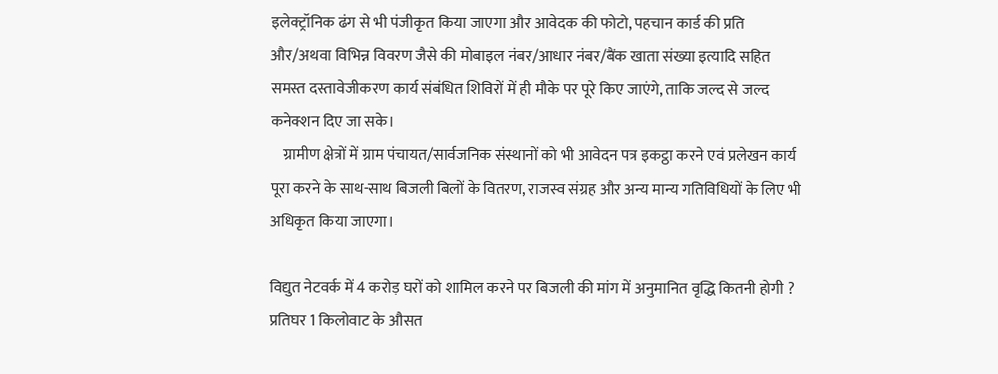इलेक्ट्रॉनिक ढंग से भी पंजीकृत किया जाएगा और आवेदक की फोटो, पहचान कार्ड की प्रति और/अथवा विभिन्न विवरण जैसे की मोबाइल नंबर/आधार नंबर/बैंक खाता संख्या इत्यादि सहित समस्त दस्तावेजीकरण कार्य संबंधित शिविरों में ही मौके पर पूरे किए जाएंगे, ताकि जल्द से जल्द कनेक्शन दिए जा सके।
    ग्रामीण क्षेत्रों में ग्राम पंचायत/सार्वजनिक संस्थानों को भी आवेदन पत्र इकट्ठा करने एवं प्रलेखन कार्य पूरा करने के साथ-साथ बिजली बिलों के वितरण, राजस्व संग्रह और अन्य मान्य गतिविधियों के लिए भी अधिकृत किया जाएगा।

विद्युत नेटवर्क में 4 करोड़ घरों को शामिल करने पर बिजली की मांग में अनुमानित वृद्धि कितनी होगी ?
प्रतिघर 1 किलोवाट के औसत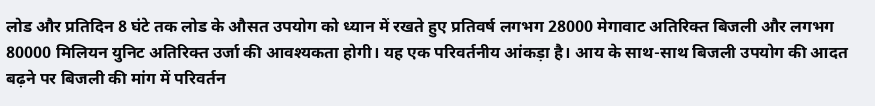लोड और प्रतिदिन 8 घंटे तक लोड के औसत उपयोग को ध्यान में रखते हुए प्रतिवर्ष लगभग 28000 मेगावाट अतिरिक्त बिजली और लगभग 80000 मिलियन युनिट अतिरिक्त उर्जा की आवश्यकता होगी। यह एक परिवर्तनीय आंकड़ा है। आय के साथ-साथ बिजली उपयोग की आदत बढ़ने पर बिजली की मांग में परिवर्तन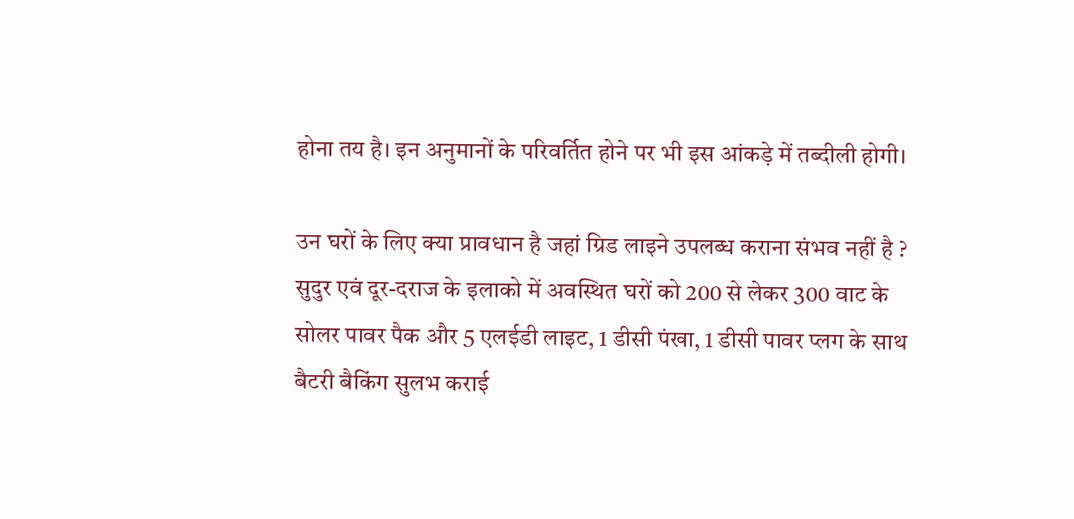होना तय है। इन अनुमानों के परिवर्तित होने पर भी इस आंकड़े में तब्दीली होगी।

उन घरों के लिए क्या प्रावधान है जहां ग्रिड लाइने उपलब्ध कराना संभव नहीं है ?
सुदुर एवं दूर-दराज के इलाको में अवस्थित घरों को 200 से लेकर 300 वाट के सोलर पावर पैक और 5 एलईडी लाइट, 1 डीसी पंखा, 1 डीसी पावर प्लग के साथ बैटरी बैकिंग सुलभ कराई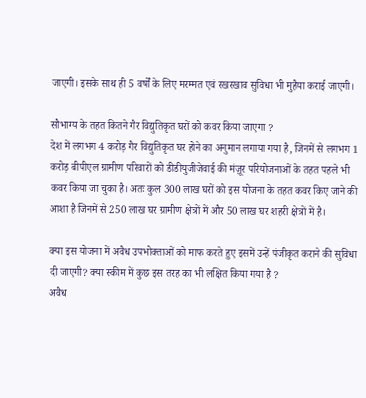जाएगी। इसके साथ ही 5 वर्षों के लिए मरम्मत एवं रखरखाव सुविधा भी मुहैया कराई जाएगी।

सौभाग्य के तहत कितने गैर विद्युतिकृत घरों को कवर किया जाएगा ?
देश में लगभग 4 करोड़ गैर विद्युतिकृत घर होने का अनुमान लगाया गया है, जिनमें से लगभग 1 करोड़ बीपीएल ग्रामीण परिवारों को डीडीयुजीजेवाई की मंज़ूर परियोजनाओं के तहत पहले भी कवर किया जा चुका है। अतः कुल 300 लाख घरों को इस योजना के तहत कवर किए जाने की आशा है जिनमें से 250 लाख घर ग्रामीण क्षेत्रों में और 50 लाख घर शहरी क्षेत्रों में है।

क्या इस योजना में अवैध उपभोक्ताओं को माफ करते हुए इसमें उन्हें पंजीकृत कराने की सुविधा दी जाएगी? क्या स्कीम में कुछ इस तरह का भी लक्षित किया गया है ?
अवैध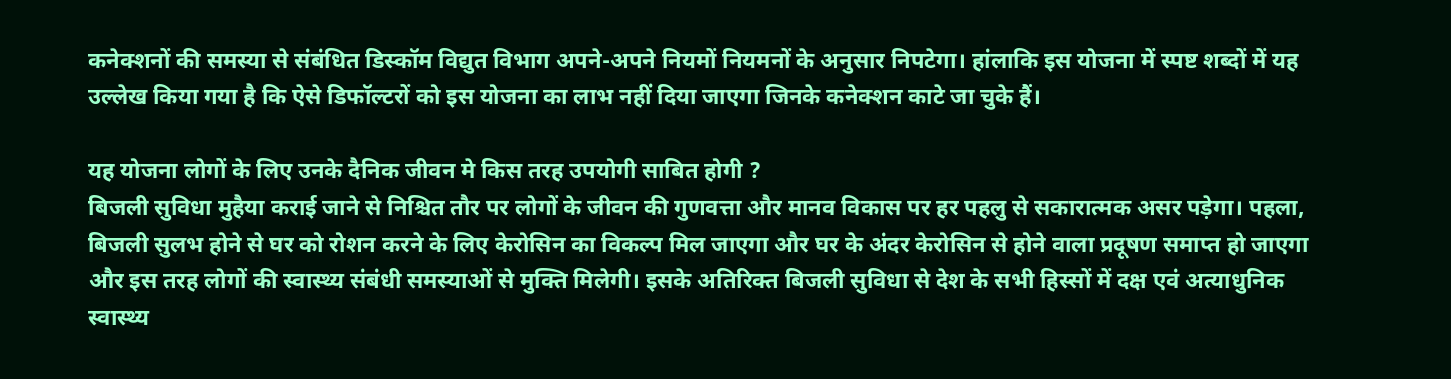कनेक्शनों की समस्या से संबंधित डिस्कॉम विद्युत विभाग अपने-अपने नियमों नियमनों के अनुसार निपटेगा। हांलाकि इस योजना में स्पष्ट शब्दों में यह उल्लेख किया गया है कि ऐसे डिफॉल्टरों को इस योजना का लाभ नहीं दिया जाएगा जिनके कनेक्शन काटे जा चुके हैं।

यह योजना लोगों के लिए उनके दैनिक जीवन मे किस तरह उपयोगी साबित होगी ?
बिजली सुविधा मुहैया कराई जाने से निश्चित तौर पर लोगों के जीवन की गुणवत्ता और मानव विकास पर हर पहलु से सकारात्मक असर पड़ेगा। पहला, बिजली सुलभ होने से घर को रोशन करने के लिए केरोसिन का विकल्प मिल जाएगा और घर के अंदर केरोसिन से होने वाला प्रदूषण समाप्त हो जाएगा और इस तरह लोगों की स्वास्थ्य संबंधी समस्याओं से मुक्ति मिलेगी। इसके अतिरिक्त बिजली सुविधा से देश के सभी हिस्सों में दक्ष एवं अत्याधुनिक स्वास्थ्य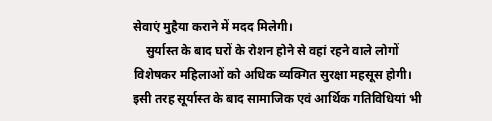सेवाएं मुहैया कराने में मदद मिलेगी।
    सुर्यास्त के बाद घरों के रोशन होने से वहां रहने वाले लोगों विशेषकर महिलाओं को अधिक व्यक्गित सुरक्षा महसूस होगी। इसी तरह सूर्यास्त के बाद सामाजिक एवं आर्थिक गतिविधियां भी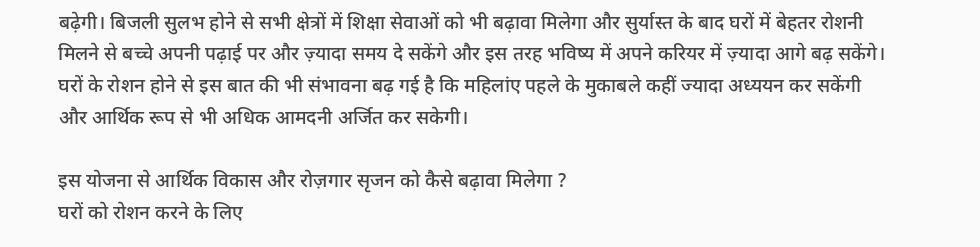बढ़ेगी। बिजली सुलभ होने से सभी क्षेत्रों में शिक्षा सेवाओं को भी बढ़ावा मिलेगा और सुर्यास्त के बाद घरों में बेहतर रोशनी मिलने से बच्चे अपनी पढ़ाई पर और ज़्यादा समय दे सकेंगे और इस तरह भविष्य में अपने करियर में ज़्यादा आगे बढ़ सकेंगे। घरों के रोशन होने से इस बात की भी संभावना बढ़ गई है कि महिलांए पहले के मुकाबले कहीं ज्यादा अध्ययन कर सकेंगी और आर्थिक रूप से भी अधिक आमदनी अर्जित कर सकेगी।

इस योजना से आर्थिक विकास और रोज़गार सृजन को कैसे बढ़ावा मिलेगा ?
घरों को रोशन करने के लिए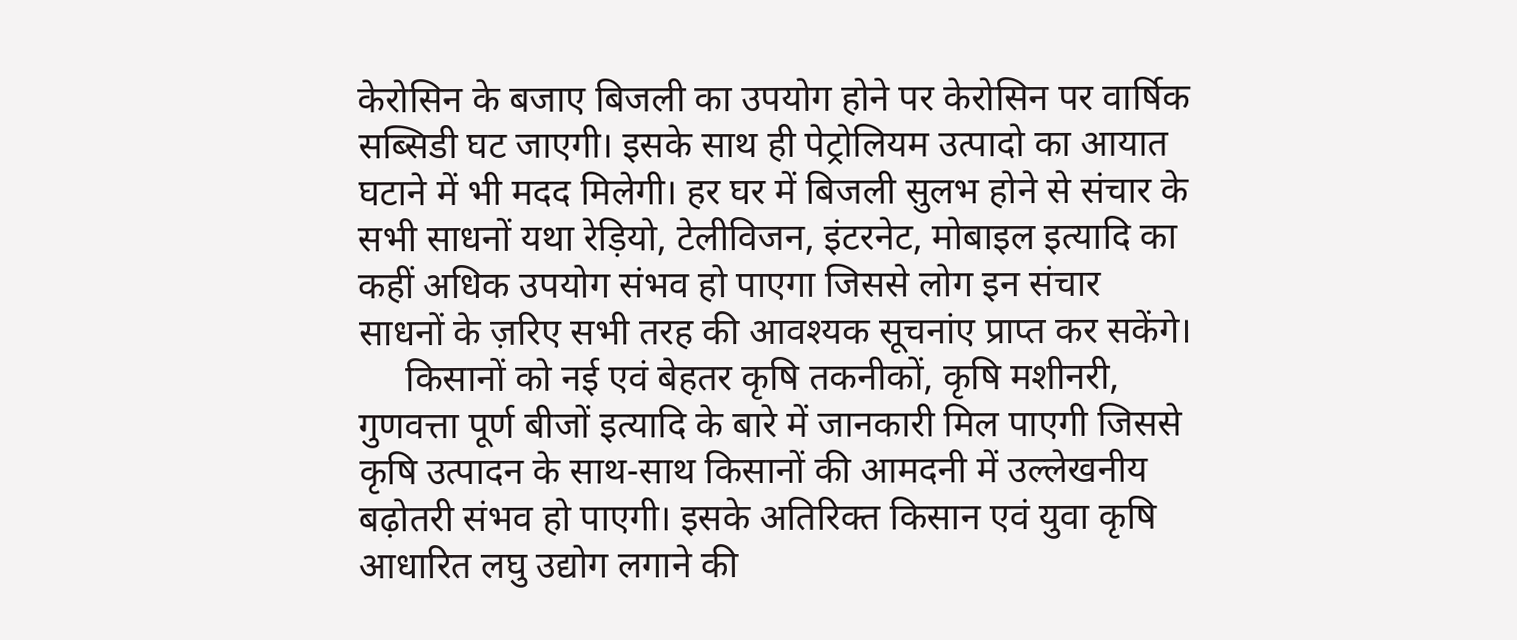केरोसिन के बजाए बिजली का उपयोग होने पर केरोसिन पर वार्षिक सब्सिडी घट जाएगी। इसके साथ ही पेट्रोलियम उत्पादो का आयात घटाने में भी मदद मिलेगी। हर घर में बिजली सुलभ होने से संचार के सभी साधनों यथा रेड़ियो, टेलीविजन, इंटरनेट, मोबाइल इत्यादि का कहीं अधिक उपयोग संभव हो पाएगा जिससे लोग इन संचार साधनों के ज़रिए सभी तरह की आवश्यक सूचनांए प्राप्त कर सकेंगे।
     किसानों को नई एवं बेहतर कृषि तकनीकों, कृषि मशीनरी, गुणवत्ता पूर्ण बीजों इत्यादि के बारे में जानकारी मिल पाएगी जिससे कृषि उत्पादन के साथ-साथ किसानों की आमदनी में उल्लेखनीय बढ़ोतरी संभव हो पाएगी। इसके अतिरिक्त किसान एवं युवा कृषि आधारित लघु उद्योग लगाने की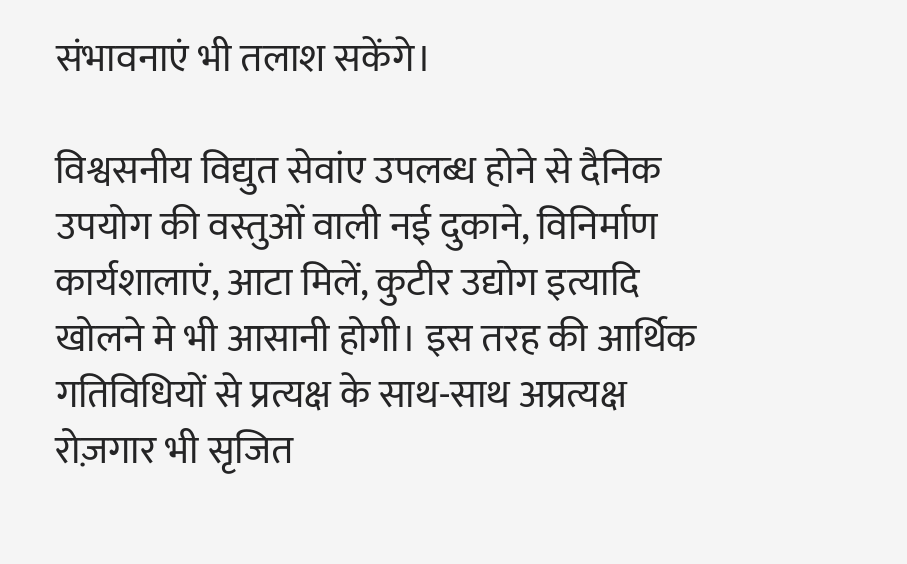संभावनाएं भी तलाश सकेंगे।

विश्वसनीय विद्युत सेवांए उपलब्ध होने से दैनिक उपयोग की वस्तुओं वाली नई दुकाने, विनिर्माण कार्यशालाएं, आटा मिलें, कुटीर उद्योग इत्यादि खोलने मे भी आसानी होगी। इस तरह की आर्थिक गतिविधियों से प्रत्यक्ष के साथ-साथ अप्रत्यक्ष रोज़गार भी सृजित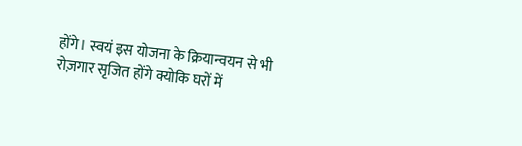होंगे। स्वयं इस योजना के क्रियान्वयन से भी रोज़गार सृजित होंगे क्योकि घरों में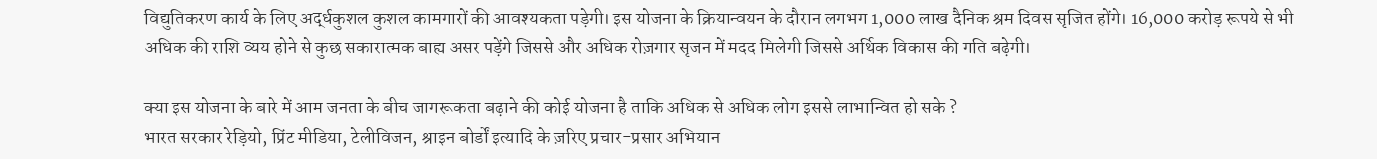विद्युतिकरण कार्य के लिए अर्द्धकुशल कुशल कामगारों की आवश्यकता पड़ेगी। इस योजना के क्रियान्वयन के दौरान लगभग 1,000 लाख दैनिक श्रम दिवस सृजित होंगे। 16,000 करोड़ रूपये से भी अधिक की राशि व्यय होने से कुछ सकारात्मक बाह्य असर पड़ेंगे जिससे और अधिक रोज़गार सृजन में मदद मिलेगी जिससे अर्थिक विकास की गति बढ़ेगी।

क्या इस योजना के बारे में आम जनता के बीच जागरूकता बढ़ाने की कोई योजना है ताकि अधिक से अधिक लोग इससे लाभान्वित हो सके ?
भारत सरकार रेड़ियो, प्रिंट मीडिया, टेलीविजन, श्राइन बोर्डों इत्यादि के ज़रिए प्रचार-प्रसार अभियान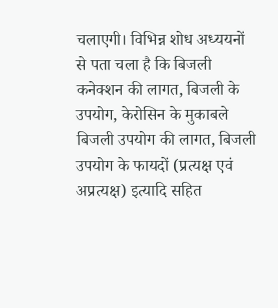चलाएगी। विभिन्न शोध अध्ययनों से पता चला है कि बिजली कनेक्शन की लागत, बिजली के उपयोग, केरोसिन के मुकाबले बिजली उपयोग की लागत, बिजली उपयोग के फायदों (प्रत्यक्ष एवं अप्रत्यक्ष) इत्यादि सहित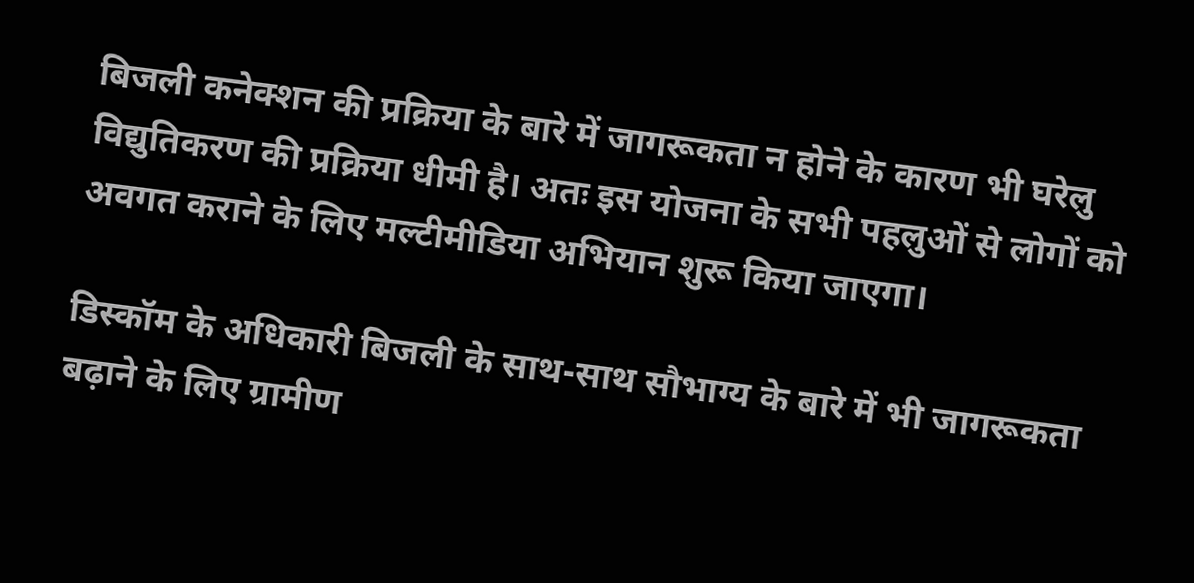बिजली कनेक्शन की प्रक्रिया के बारे में जागरूकता न होने के कारण भी घरेलु विद्युतिकरण की प्रक्रिया धीमी है। अतः इस योजना के सभी पहलुओं से लोगों को अवगत कराने के लिए मल्टीमीडिया अभियान शुरू किया जाएगा।

डिस्कॉम के अधिकारी बिजली के साथ-साथ सौभाग्य के बारे में भी जागरूकता बढ़ाने के लिए ग्रामीण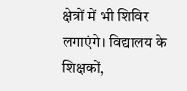क्षेत्रों में भी शिविर लगाएंगे। विद्यालय के शिक्षकों,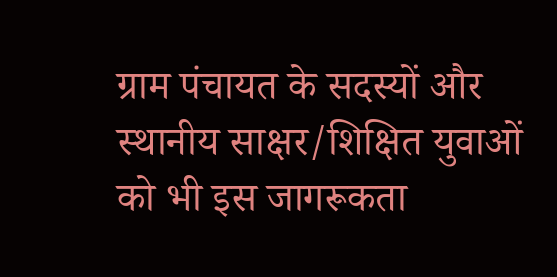ग्राम पंचायत के सदस्यों और स्थानीय साक्षर/शिक्षित युवाओं को भी इस जागरूकता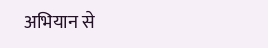अभियान से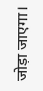जोड़ा जाएगा।